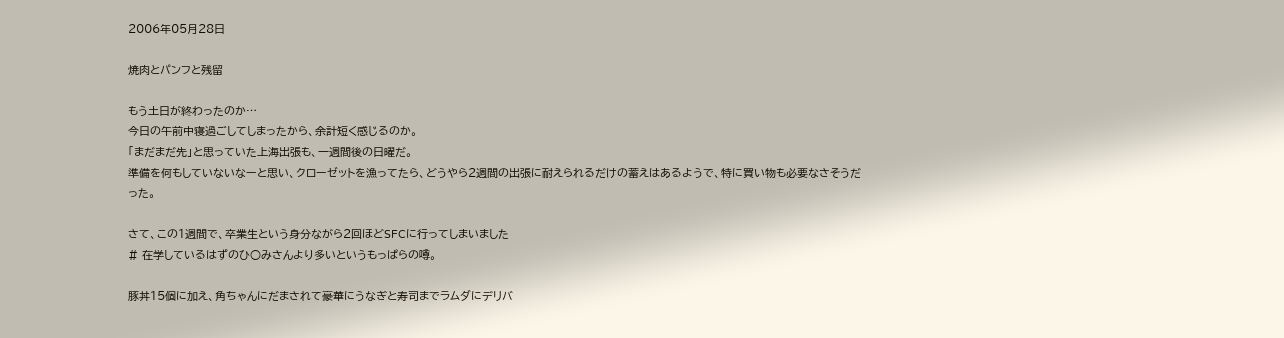2006年05月28日

焼肉とパンフと残留

もう土日が終わったのか…
今日の午前中寝過ごしてしまったから、余計短く感じるのか。
「まだまだ先」と思っていた上海出張も、一週間後の日曜だ。
準備を何もしていないなーと思い、クローゼットを漁ってたら、どうやら2週間の出張に耐えられるだけの蓄えはあるようで、特に買い物も必要なさそうだった。

さて、この1週間で、卒業生という身分ながら2回ほどSFCに行ってしまいました
# 在学しているはずのひ○みさんより多いというもっぱらの噂。

豚丼15個に加え、角ちゃんにだまされて豪華にうなぎと寿司までラムダにデリバ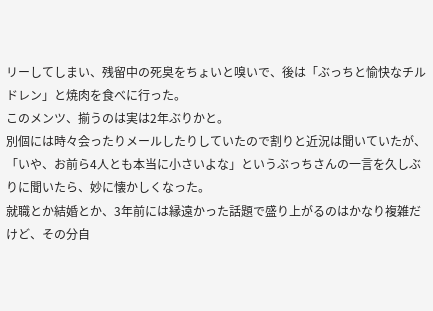リーしてしまい、残留中の死臭をちょいと嗅いで、後は「ぶっちと愉快なチルドレン」と焼肉を食べに行った。
このメンツ、揃うのは実は2年ぶりかと。
別個には時々会ったりメールしたりしていたので割りと近況は聞いていたが、「いや、お前ら4人とも本当に小さいよな」というぶっちさんの一言を久しぶりに聞いたら、妙に懐かしくなった。
就職とか結婚とか、3年前には縁遠かった話題で盛り上がるのはかなり複雑だけど、その分自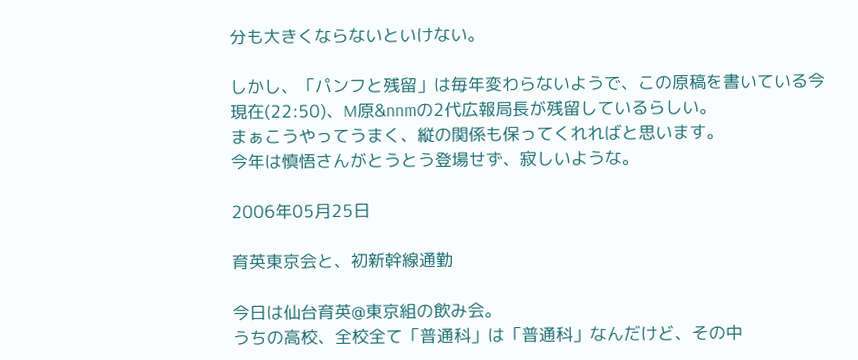分も大きくならないといけない。

しかし、「パンフと残留」は毎年変わらないようで、この原稿を書いている今現在(22:50)、M原&nnmの2代広報局長が残留しているらしい。
まぁこうやってうまく、縦の関係も保ってくれればと思います。
今年は慎悟さんがとうとう登場せず、寂しいような。

2006年05月25日

育英東京会と、初新幹線通勤

今日は仙台育英@東京組の飲み会。
うちの高校、全校全て「普通科」は「普通科」なんだけど、その中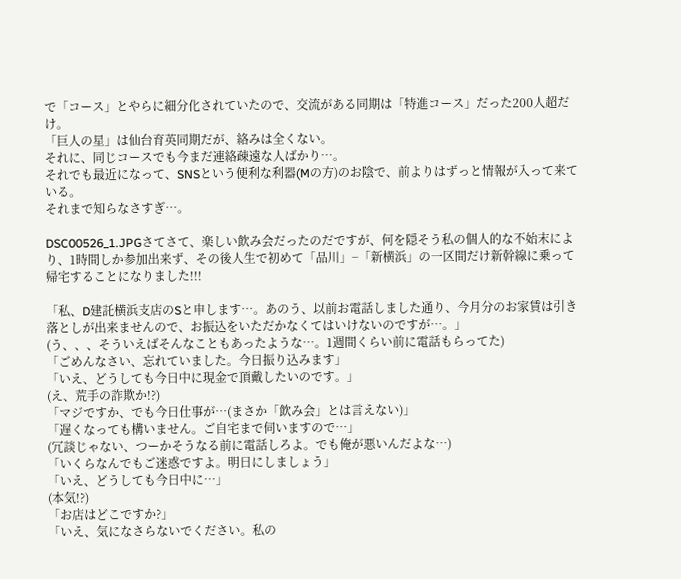で「コース」とやらに細分化されていたので、交流がある同期は「特進コース」だった200人超だけ。
「巨人の星」は仙台育英同期だが、絡みは全くない。
それに、同じコースでも今まだ連絡疎遠な人ばかり…。
それでも最近になって、SNSという便利な利器(Mの方)のお陰で、前よりはずっと情報が入って来ている。
それまで知らなさすぎ…。

DSC00526_1.JPGさてさて、楽しい飲み会だったのだですが、何を隠そう私の個人的な不始末により、1時間しか参加出来ず、その後人生で初めて「品川」−「新横浜」の一区間だけ新幹線に乗って帰宅することになりました!!!

「私、D建託横浜支店のSと申します…。あのう、以前お電話しました通り、今月分のお家賃は引き落としが出来ませんので、お振込をいただかなくてはいけないのですが…。」
(う、、、そういえばそんなこともあったような…。1週間くらい前に電話もらってた)
「ごめんなさい、忘れていました。今日振り込みます」
「いえ、どうしても今日中に現金で頂戴したいのです。」
(え、荒手の詐欺か!?)
「マジですか、でも今日仕事が…(まさか「飲み会」とは言えない)」
「遅くなっても構いません。ご自宅まで伺いますので…」
(冗談じゃない、つーかそうなる前に電話しろよ。でも俺が悪いんだよな…)
「いくらなんでもご迷惑ですよ。明日にしましょう」
「いえ、どうしても今日中に…」
(本気!?)
「お店はどこですか?」
「いえ、気になさらないでください。私の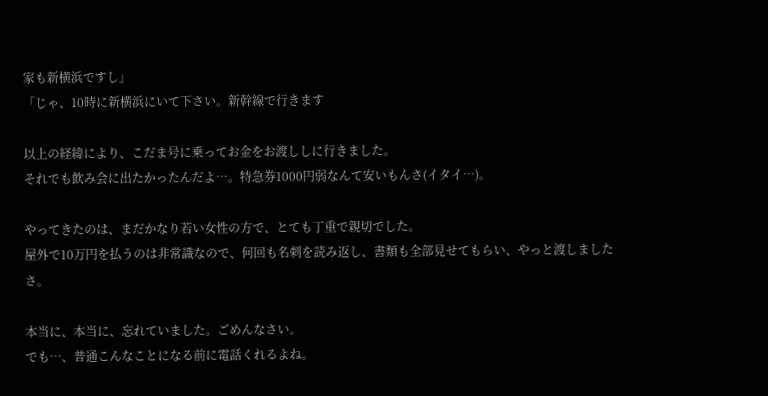家も新横浜ですし」
「じゃ、10時に新横浜にいて下さい。新幹線で行きます

以上の経緯により、こだま号に乗ってお金をお渡ししに行きました。
それでも飲み会に出たかったんだよ…。特急券1000円弱なんて安いもんさ(イタイ…)。

やってきたのは、まだかなり若い女性の方で、とても丁重で親切でした。
屋外で10万円を払うのは非常識なので、何回も名刺を読み返し、書類も全部見せてもらい、やっと渡しましたさ。

本当に、本当に、忘れていました。ごめんなさい。
でも…、普通こんなことになる前に電話くれるよね。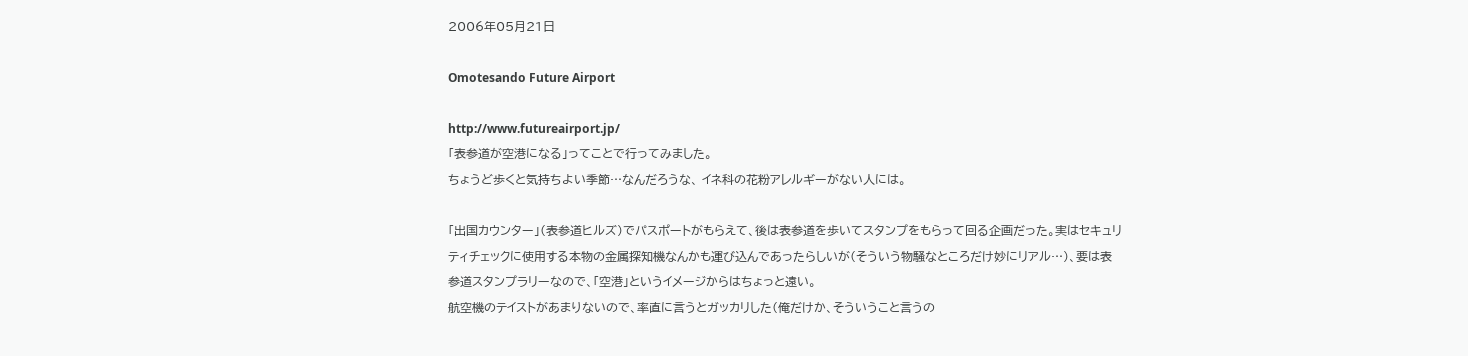2006年05月21日

Omotesando Future Airport

http://www.futureairport.jp/
「表参道が空港になる」ってことで行ってみました。
ちょうど歩くと気持ちよい季節…なんだろうな、 イネ科の花粉アレルギーがない人には。

「出国カウンター」(表参道ヒルズ)でパスポートがもらえて、後は表参道を歩いてスタンプをもらって回る企画だった。実はセキュリティチェックに使用する本物の金属探知機なんかも運び込んであったらしいが(そういう物騒なところだけ妙にリアル…)、要は表参道スタンプラリーなので、「空港」というイメージからはちょっと遠い。
航空機のテイストがあまりないので、率直に言うとガッカリした(俺だけか、そういうこと言うの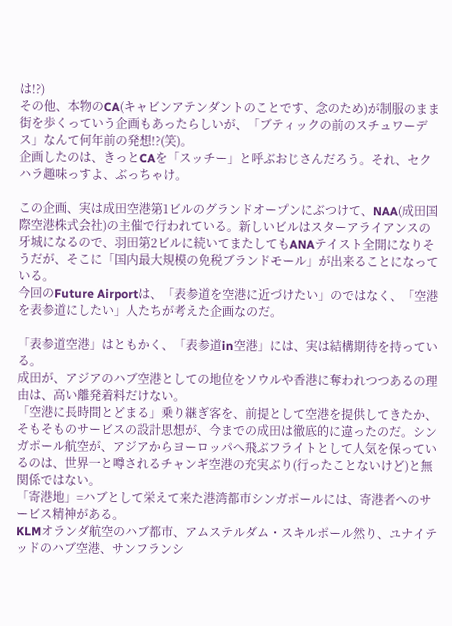は!?)
その他、本物のCA(キャビンアテンダントのことです、念のため)が制服のまま街を歩くっていう企画もあったらしいが、「ブティックの前のスチュワーデス」なんて何年前の発想!?(笑)。
企画したのは、きっとCAを「スッチー」と呼ぶおじさんだろう。それ、セクハラ趣味っすよ、ぶっちゃけ。

この企画、実は成田空港第1ビルのグランドオープンにぶつけて、NAA(成田国際空港株式会社)の主催で行われている。新しいビルはスターアライアンスの牙城になるので、羽田第2ビルに続いてまたしてもANAテイスト全開になりそうだが、そこに「国内最大規模の免税ブランドモール」が出来ることになっている。
今回のFuture Airportは、「表参道を空港に近づけたい」のではなく、「空港を表参道にしたい」人たちが考えた企画なのだ。

「表参道空港」はともかく、「表参道in空港」には、実は結構期待を持っている。
成田が、アジアのハブ空港としての地位をソウルや香港に奪われつつあるの理由は、高い離発着料だけない。
「空港に長時間とどまる」乗り継ぎ客を、前提として空港を提供してきたか、そもそものサービスの設計思想が、今までの成田は徹底的に違ったのだ。シンガポール航空が、アジアからヨーロッパへ飛ぶフライトとして人気を保っているのは、世界一と噂されるチャンギ空港の充実ぶり(行ったことないけど)と無関係ではない。
「寄港地」=ハブとして栄えて来た港湾都市シンガポールには、寄港者へのサービス精神がある。
KLMオランダ航空のハブ都市、アムステルダム・スキルポール然り、ユナイテッドのハブ空港、サンフランシ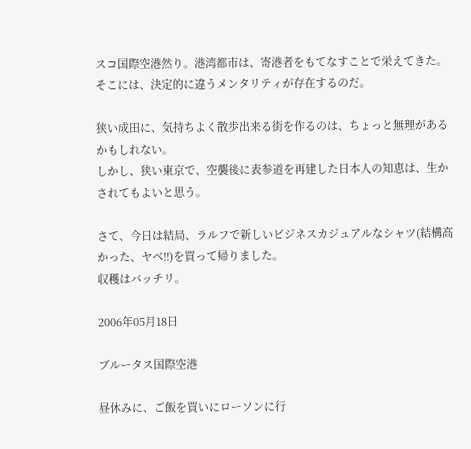スコ国際空港然り。港湾都市は、寄港者をもてなすことで栄えてきた。そこには、決定的に違うメンタリティが存在するのだ。

狭い成田に、気持ちよく散歩出来る街を作るのは、ちょっと無理があるかもしれない。
しかし、狭い東京で、空襲後に表参道を再建した日本人の知恵は、生かされてもよいと思う。

さて、今日は結局、ラルフで新しいビジネスカジュアルなシャツ(結構高かった、ヤベ!!)を買って帰りました。
収穫はバッチリ。

2006年05月18日

ブルータス国際空港

昼休みに、ご飯を買いにローソンに行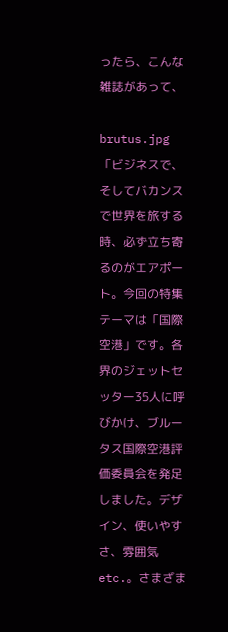ったら、こんな雑誌があって、

brutus.jpg 「ビジネスで、そしてバカンスで世界を旅する時、必ず立ち寄るのがエアポート。今回の特集テーマは「国際空港」です。各界のジェットセッター35人に呼びかけ、ブルータス国際空港評価委員会を発足しました。デザイン、使いやすさ、雰囲気etc.。さまざま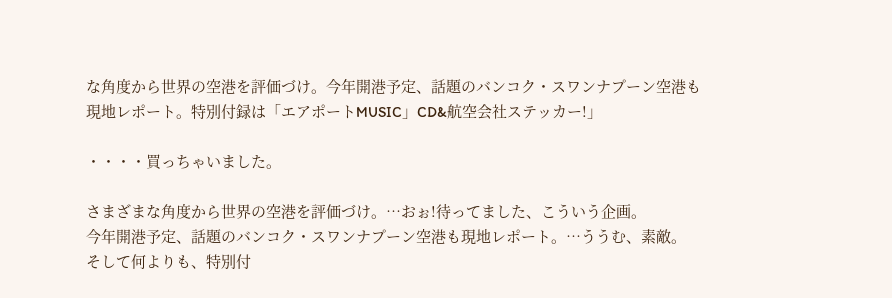な角度から世界の空港を評価づけ。今年開港予定、話題のバンコク・スワンナプーン空港も現地レポート。特別付録は「エアポートMUSIC」CD&航空会社ステッカー!」

・・・・買っちゃいました。

さまざまな角度から世界の空港を評価づけ。…おぉ!待ってました、こういう企画。
今年開港予定、話題のバンコク・スワンナプーン空港も現地レポート。…ううむ、素敵。
そして何よりも、特別付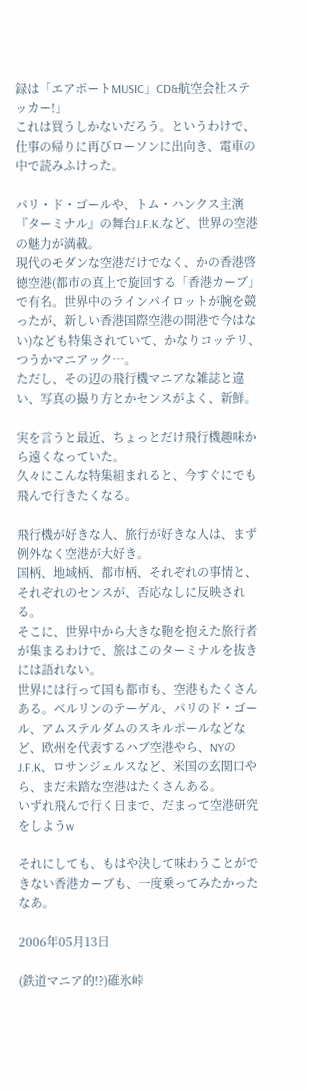録は「エアポートMUSIC」CD&航空会社ステッカー!」
これは買うしかないだろう。というわけで、仕事の帰りに再びローソンに出向き、電車の中で読みふけった。

パリ・ド・ゴールや、トム・ハンクス主演『ターミナル』の舞台J.F.K.など、世界の空港の魅力が満載。
現代のモダンな空港だけでなく、かの香港啓徳空港(都市の真上で旋回する「香港カーブ」で有名。世界中のラインパイロットが腕を競ったが、新しい香港国際空港の開港で今はない)なども特集されていて、かなりコッテリ、つうかマニアック…。
ただし、その辺の飛行機マニアな雑誌と違い、写真の撮り方とかセンスがよく、新鮮。

実を言うと最近、ちょっとだけ飛行機趣味から遠くなっていた。
久々にこんな特集組まれると、今すぐにでも飛んで行きたくなる。

飛行機が好きな人、旅行が好きな人は、まず例外なく空港が大好き。
国柄、地域柄、都市柄、それぞれの事情と、それぞれのセンスが、否応なしに反映される。
そこに、世界中から大きな鞄を抱えた旅行者が集まるわけで、旅はこのターミナルを抜きには語れない。
世界には行って国も都市も、空港もたくさんある。ベルリンのテーゲル、パリのド・ゴール、アムステルダムのスキルポールなどなど、欧州を代表するハブ空港やら、NYのJ.F.K、ロサンジェルスなど、米国の玄関口やら、まだ未踏な空港はたくさんある。
いずれ飛んで行く日まで、だまって空港研究をしようw

それにしても、もはや決して味わうことができない香港カーブも、一度乗ってみたかったなあ。

2006年05月13日

(鉄道マニア的!?)碓氷峠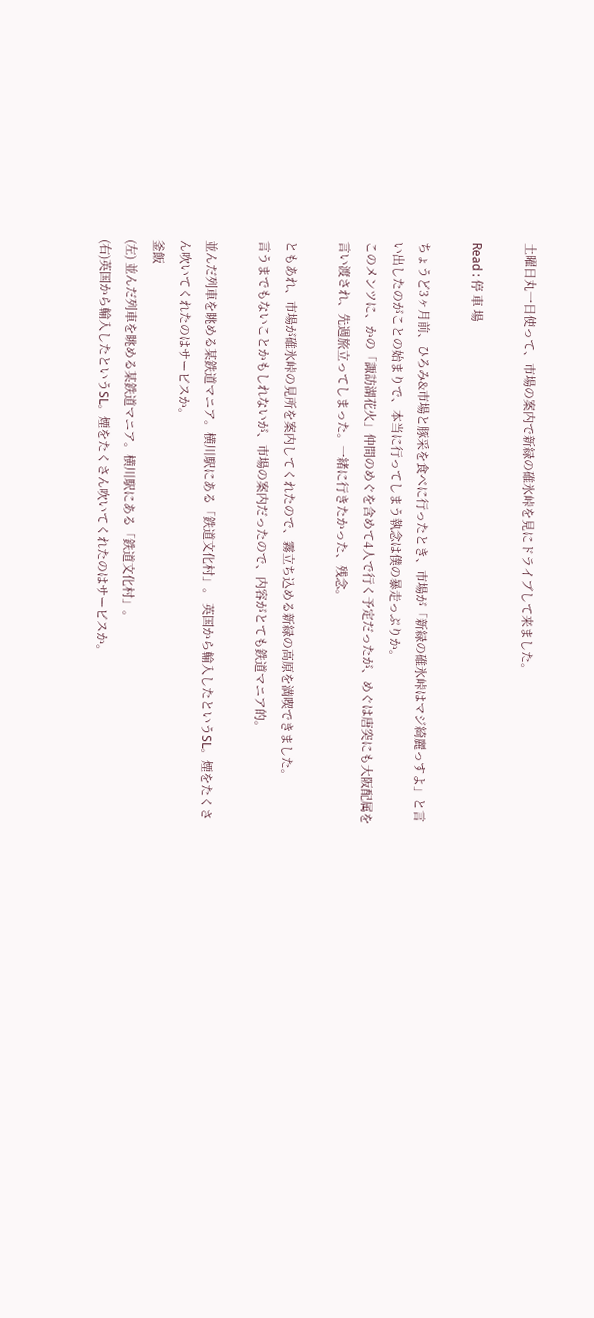土曜日丸一日使って、市場の案内で新緑の碓氷峠を見にドライブして来ました。

Read : 停 車 場

ちょうど3ヶ月前、ひろみ&市場と豚采を食べに行ったとき、市場が「新緑の碓氷峠はマジ綺麗っすよ」と言い出したのがことの始まりで、本当に行ってしまう執念は僕の暴走っぷりか。
このメンツに、かの「諏訪湖花火」仲間のめぐを含めて4人で行く予定だったが、めぐは唐突にも大阪配属を言い渡され、先週旅立ってしまった。一緒に行きたかった、残念。

ともあれ、市場が碓氷峠の見所を案内してくれたので、霧立ち込める新緑の高原を満喫できました。
言うまでもないことかもしれないが、市場の案内だったので、内容がとても鉄道マニア的。

並んだ列車を眺める某鉄道マニア。横川駅にある「鉄道文化村」。 英国から輸入したというSL。煙をたくさん吹いてくれたのはサービスか。
釜飯
(左) 並んだ列車を眺める某鉄道マニア。横川駅にある「鉄道文化村」。
(右)英国から輸入したというSL。煙をたくさん吹いてくれたのはサービスか。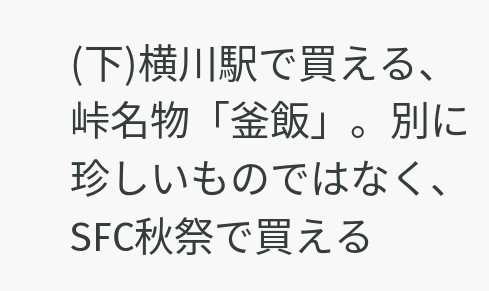(下)横川駅で買える、峠名物「釜飯」。別に珍しいものではなく、SFC秋祭で買える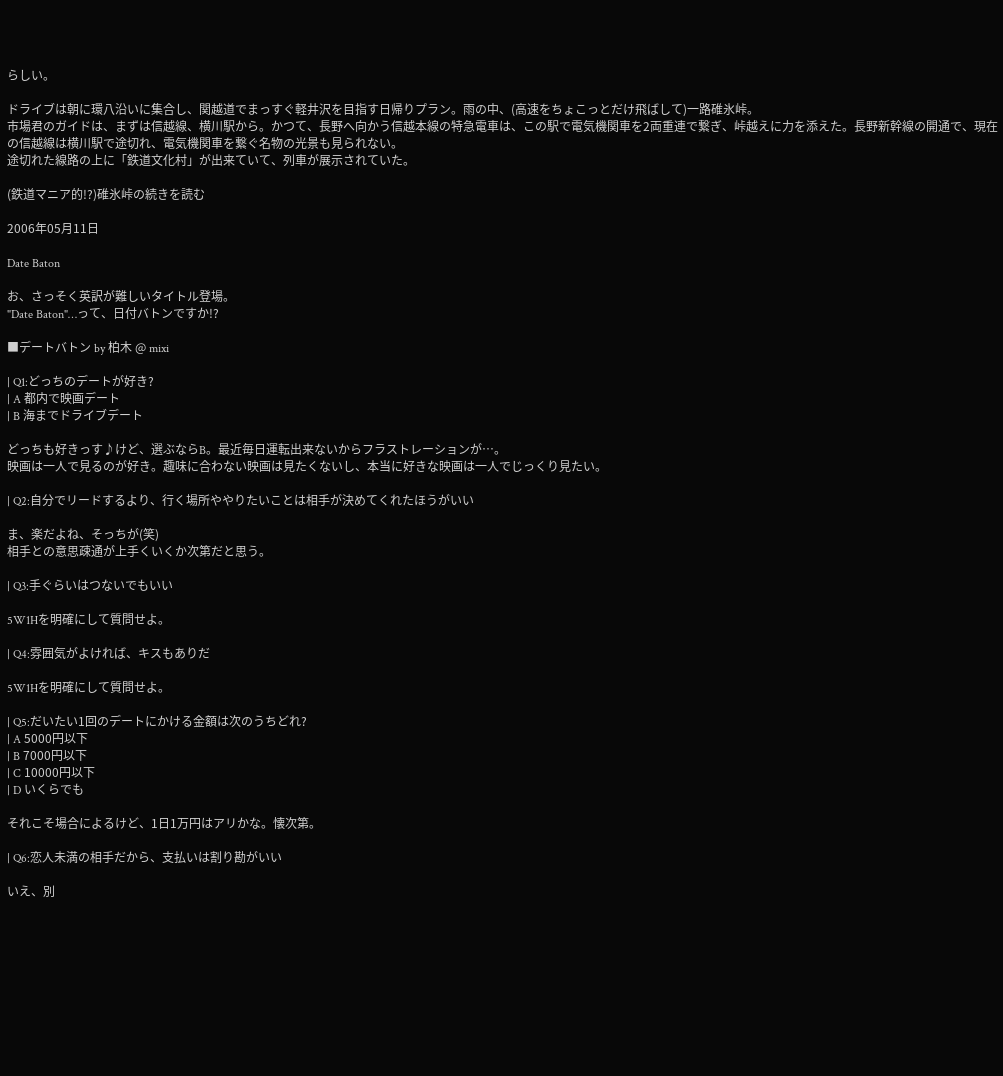らしい。

ドライブは朝に環八沿いに集合し、関越道でまっすぐ軽井沢を目指す日帰りプラン。雨の中、(高速をちょこっとだけ飛ばして)一路碓氷峠。
市場君のガイドは、まずは信越線、横川駅から。かつて、長野へ向かう信越本線の特急電車は、この駅で電気機関車を2両重連で繋ぎ、峠越えに力を添えた。長野新幹線の開通で、現在の信越線は横川駅で途切れ、電気機関車を繋ぐ名物の光景も見られない。
途切れた線路の上に「鉄道文化村」が出来ていて、列車が展示されていた。

(鉄道マニア的!?)碓氷峠の続きを読む

2006年05月11日

Date Baton

お、さっそく英訳が難しいタイトル登場。
"Date Baton"…って、日付バトンですか!?

■デートバトン by 柏木 @ mixi

| Q1:どっちのデートが好き?
| A 都内で映画デート
| B 海までドライブデート

どっちも好きっす♪けど、選ぶならB。最近毎日運転出来ないからフラストレーションが…。
映画は一人で見るのが好き。趣味に合わない映画は見たくないし、本当に好きな映画は一人でじっくり見たい。

| Q2:自分でリードするより、行く場所ややりたいことは相手が決めてくれたほうがいい

ま、楽だよね、そっちが(笑)
相手との意思疎通が上手くいくか次第だと思う。

| Q3:手ぐらいはつないでもいい

5W1Hを明確にして質問せよ。

| Q4:雰囲気がよければ、キスもありだ

5W1Hを明確にして質問せよ。

| Q5:だいたい1回のデートにかける金額は次のうちどれ?
| A 5000円以下
| B 7000円以下
| C 10000円以下
| D いくらでも

それこそ場合によるけど、1日1万円はアリかな。懐次第。

| Q6:恋人未満の相手だから、支払いは割り勘がいい

いえ、別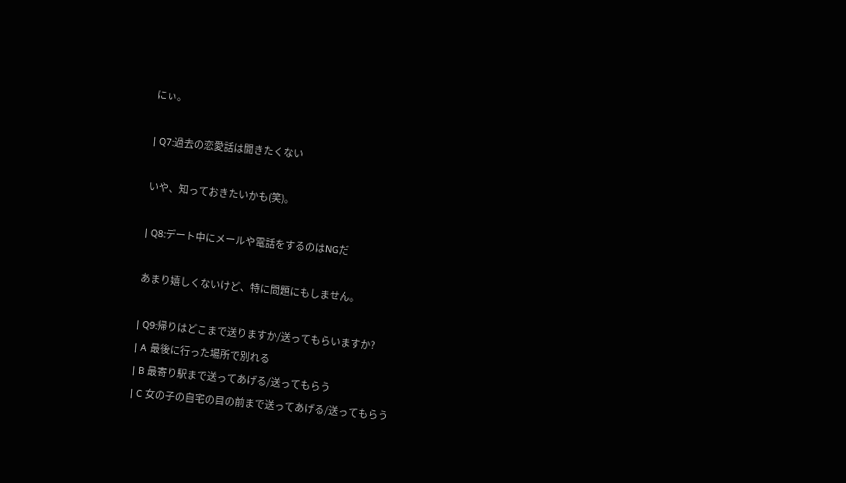にぃ。

| Q7:過去の恋愛話は聞きたくない

いや、知っておきたいかも(笑)。

| Q8:デート中にメールや電話をするのはNGだ

あまり嬉しくないけど、特に問題にもしません。

| Q9:帰りはどこまで送りますか/送ってもらいますか?
| A 最後に行った場所で別れる
| B 最寄り駅まで送ってあげる/送ってもらう
| C 女の子の自宅の目の前まで送ってあげる/送ってもらう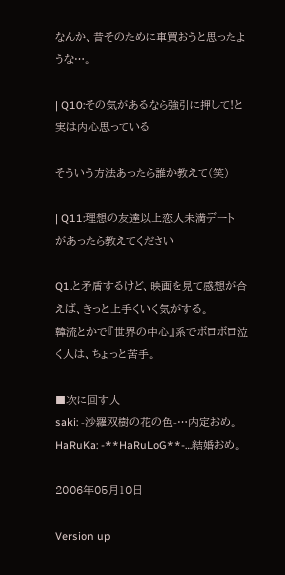なんか、昔そのために車買おうと思ったような…。

| Q10:その気があるなら強引に押して!と実は内心思っている

そういう方法あったら誰か教えて(笑)

| Q11:理想の友達以上恋人未満デートがあったら教えてください

Q1.と矛盾するけど、映画を見て感想が合えば、きっと上手くいく気がする。
韓流とかで『世界の中心』系でボロボロ泣く人は、ちょっと苦手。

■次に回す人
saki: -沙羅双樹の花の色-…内定おめ。
HaRuKa: -**HaRuLoG**-…結婚おめ。

2006年05月10日

Version up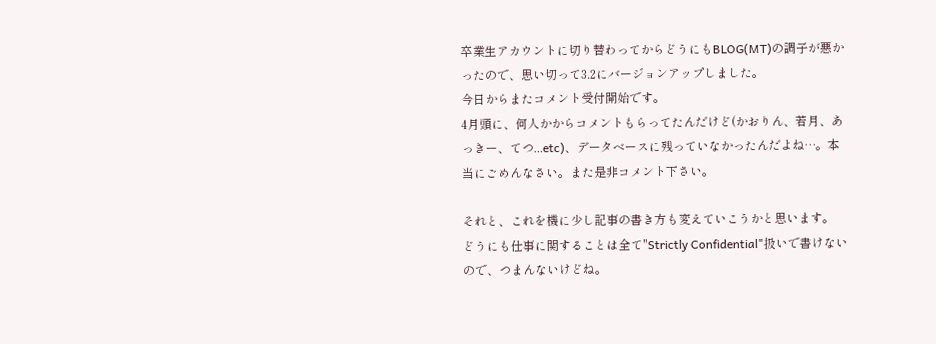卒業生アカウントに切り替わってからどうにもBLOG(MT)の調子が悪かったので、思い切って3.2にバージョンアップしました。
今日からまたコメント受付開始です。
4月頭に、何人かからコメントもらってたんだけど(かおりん、若月、あっきー、てつ...etc)、データベースに残っていなかったんだよね…。本当にごめんなさい。また是非コメント下さい。

それと、これを機に少し記事の書き方も変えていこうかと思います。
どうにも仕事に関することは全て"Strictly Confidential"扱いで書けないので、つまんないけどね。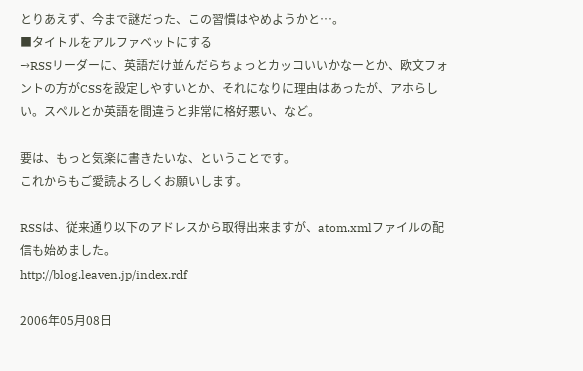とりあえず、今まで謎だった、この習慣はやめようかと…。
■タイトルをアルファベットにする
→RSSリーダーに、英語だけ並んだらちょっとカッコいいかなーとか、欧文フォントの方がCSSを設定しやすいとか、それになりに理由はあったが、アホらしい。スペルとか英語を間違うと非常に格好悪い、など。

要は、もっと気楽に書きたいな、ということです。
これからもご愛読よろしくお願いします。

RSSは、従来通り以下のアドレスから取得出来ますが、atom.xmlファイルの配信も始めました。
http://blog.leaven.jp/index.rdf

2006年05月08日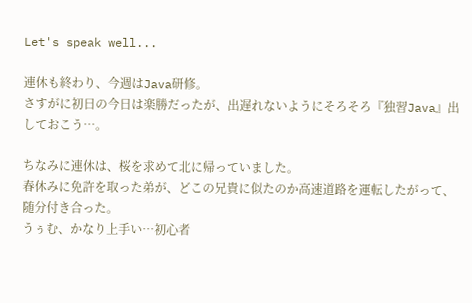Let's speak well...

連休も終わり、今週はJava研修。
さすがに初日の今日は楽勝だったが、出遅れないようにそろそろ『独習Java』出しておこう…。

ちなみに連休は、桜を求めて北に帰っていました。
春休みに免許を取った弟が、どこの兄貴に似たのか高速道路を運転したがって、随分付き合った。
うぅむ、かなり上手い…初心者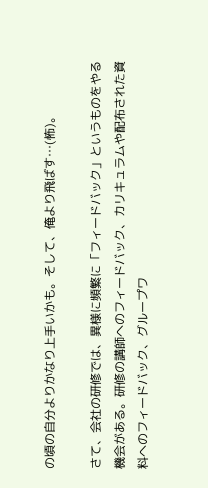の頃の自分よりかなり上手いかも。そして、俺より飛ばす…(怖)。

さて、会社の研修では、異様に頻繁に「フィードバック」というものをやる機会がある。研修の講師へのフィードバック、カリキュラムや配布された資料へのフィードバック、グループワ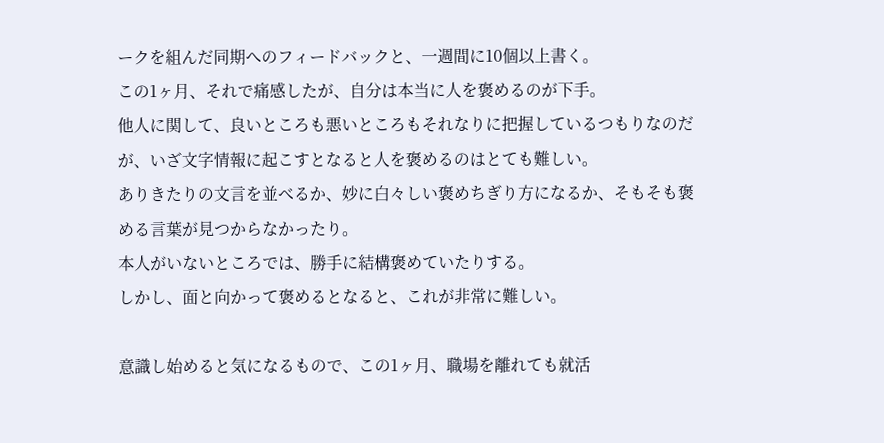ークを組んだ同期へのフィードバックと、一週間に10個以上書く。
この1ヶ月、それで痛感したが、自分は本当に人を褒めるのが下手。
他人に関して、良いところも悪いところもそれなりに把握しているつもりなのだが、いざ文字情報に起こすとなると人を褒めるのはとても難しい。
ありきたりの文言を並べるか、妙に白々しい褒めちぎり方になるか、そもそも褒める言葉が見つからなかったり。
本人がいないところでは、勝手に結構褒めていたりする。
しかし、面と向かって褒めるとなると、これが非常に難しい。

意識し始めると気になるもので、この1ヶ月、職場を離れても就活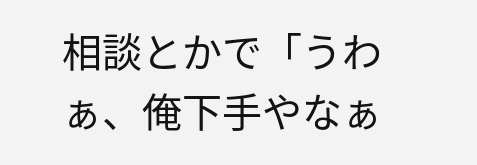相談とかで「うわぁ、俺下手やなぁ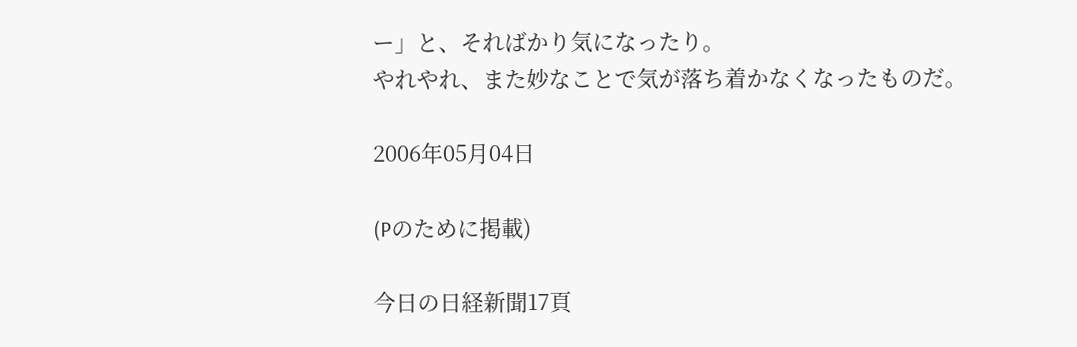ー」と、そればかり気になったり。
やれやれ、また妙なことで気が落ち着かなくなったものだ。

2006年05月04日

(Pのために掲載)

今日の日経新聞17頁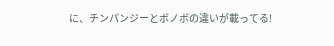に、チンパンジーとボノボの違いが載ってる!